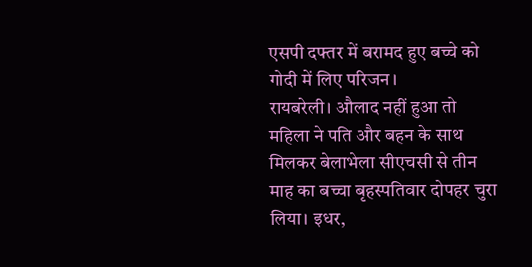एसपी दफ्तर में बरामद हुए बच्चे को गोदी में लिए परिजन।
रायबरेली। औलाद नहीं हुआ तो महिला ने पति और बहन के साथ मिलकर बेलाभेला सीएचसी से तीन माह का बच्चा बृहस्पतिवार दोपहर चुरा लिया। इधर,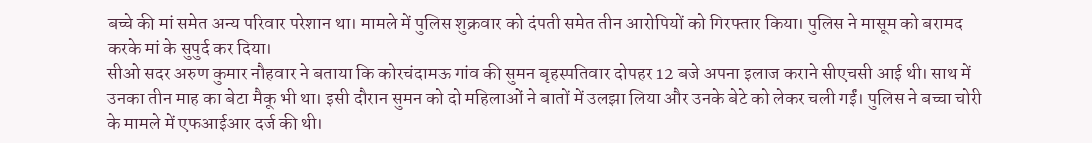बच्चे की मां समेत अन्य परिवार परेशान था। मामले में पुलिस शुक्रवार को दंपती समेत तीन आरोपियों को गिरफ्तार किया। पुलिस ने मासूम को बरामद करके मां के सुपुर्द कर दिया।
सीओ सदर अरुण कुमार नौहवार ने बताया कि कोरचंदामऊ गांव की सुमन बृहस्पतिवार दोपहर 12 बजे अपना इलाज कराने सीएचसी आई थी। साथ में उनका तीन माह का बेटा मैकू भी था। इसी दौरान सुमन को दो महिलाओं ने बातों में उलझा लिया और उनके बेटे को लेकर चली गईं। पुलिस ने बच्चा चोरी के मामले में एफआईआर दर्ज की थी।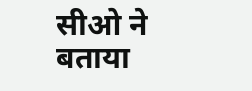सीओ ने बताया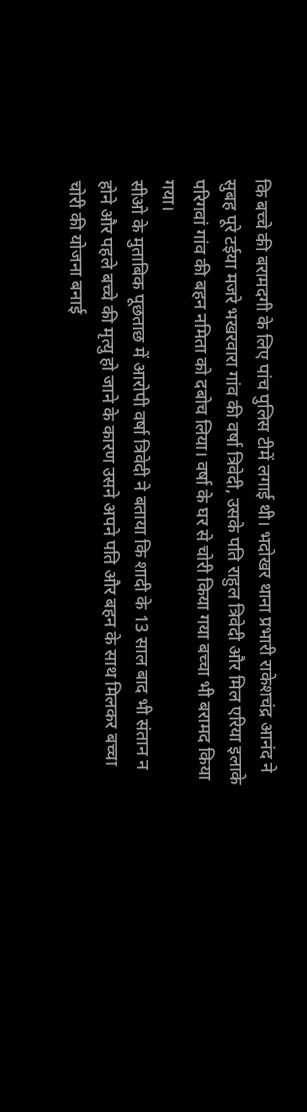कि बच्चे की बरामदगी के लिए पांच पुलिस टीमें लगाई थी। भदोखर थाना प्रभारी राकेशचंद्र आनंद ने सुबह पूरे टईया मजरे भखरवारा गांव की वर्षा त्रिवेदी, उसके पति राहुल त्रिवेदी और मिल एरिया इलाके परिगवां गांव की बहन नमिता को दबोच लिया। वर्षा के घर से चोरी किया गया बच्चा भी बरामद किया गया।
सीओ के मुताबिक पूछताछ में आरोपी वर्षा त्रिवेदी ने बताया कि शादी के 13 साल बाद भी संतान न होने और पहले बच्चे की मृत्यु हो जाने के कारण उसने अपने पति और बहन के साथ मिलकर बच्चा चोरी की योजना बनाई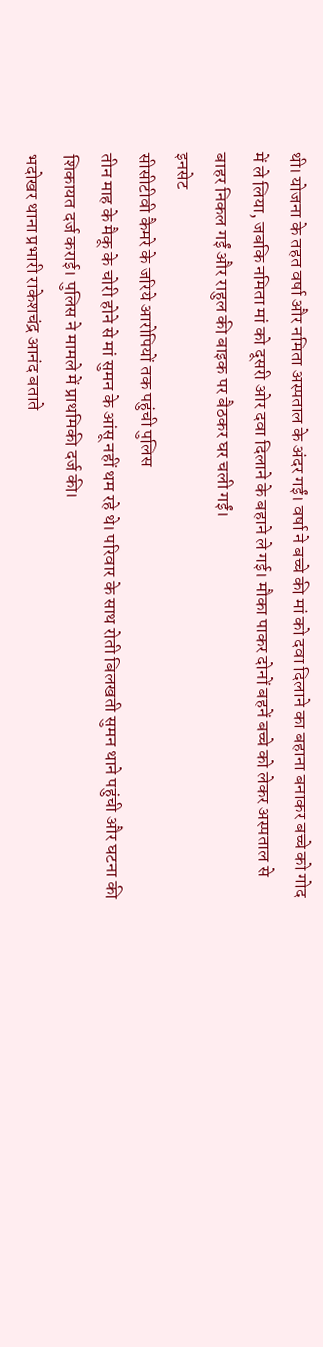थी। योजना के तहत वर्षा और नमिता अस्पताल के अंदर गईं। वर्षा ने बच्चे की मां को दवा दिलाने का बहाना बनाकर बच्चे को गोद में ले लिया, जबकि नमिता मां को दूसरी ओर दवा दिलाने के बहाने ले गई। मौका पाकर दोनों बहनें बच्चे को लेकर अस्पताल से बाहर निकल गईं और राहुल की बाइक पर बैठकर घर चली गईं।
इनसेट
सीसीटीवी कैमरे के जरिये आरोपियों तक पहुंची पुलिस
तीन माह के मैकू के चोरी होने से मां सुमन के आंसू नहीं थम रहे थे। परिवार के साथ रोती बिलखती सुमन थाने पहुंची और घटना की शिकायत दर्ज कराई। पुलिस ने मामले में प्राथमिकी दर्ज की।
भदोखर थाना प्रभारी राकेशचंद्र आनंद बताते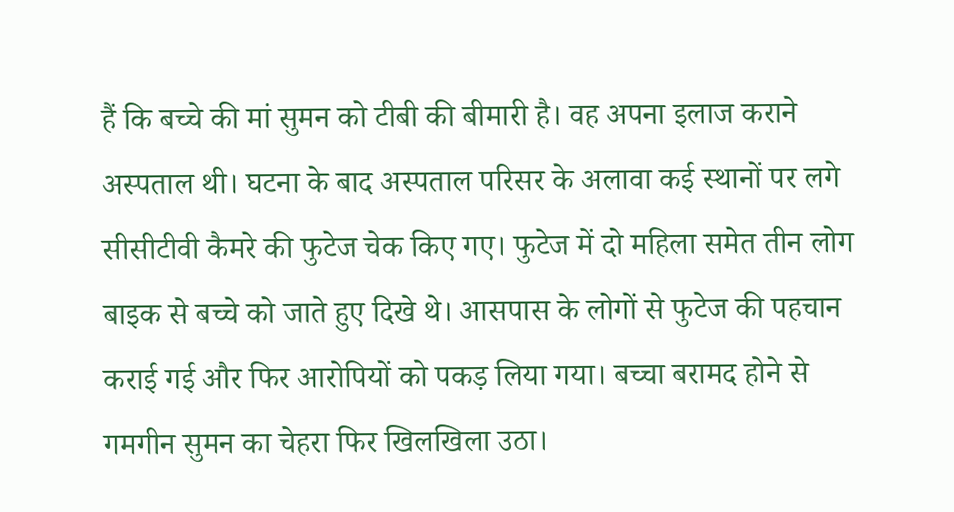हैं कि बच्चे की मां सुमन को टीबी की बीमारी है। वह अपना इलाज कराने अस्पताल थी। घटना के बाद अस्पताल परिसर के अलावा कई स्थानों पर लगे सीसीटीवी कैमरे की फुटेज चेक किए गए। फुटेज में दो महिला समेत तीन लोग बाइक से बच्चे को जाते हुए दिखे थे। आसपास के लोगों से फुटेज की पहचान कराई गई और फिर आरोपियों को पकड़ लिया गया। बच्चा बरामद होने से गमगीन सुमन का चेहरा फिर खिलखिला उठा।